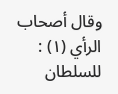وقال أصحاب الرأي (١) : للسلطان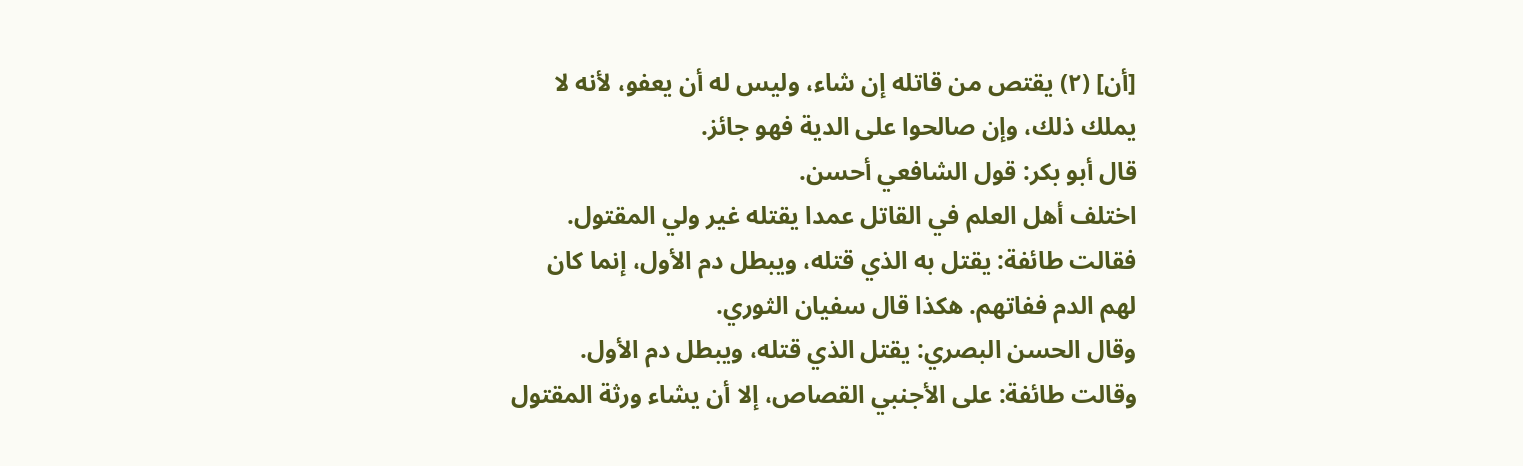[أن] (٢) يقتص من قاتله إن شاء، وليس له أن يعفو، لأنه لا يملك ذلك، وإن صالحوا على الدية فهو جائز.
قال أبو بكر: قول الشافعي أحسن.
اختلف أهل العلم في القاتل عمدا يقتله غير ولي المقتول.
فقالت طائفة: يقتل به الذي قتله، ويبطل دم الأول، إنما كان لهم الدم ففاتهم. هكذا قال سفيان الثوري.
وقال الحسن البصري: يقتل الذي قتله، ويبطل دم الأول.
وقالت طائفة: على الأجنبي القصاص، إلا أن يشاء ورثة المقتول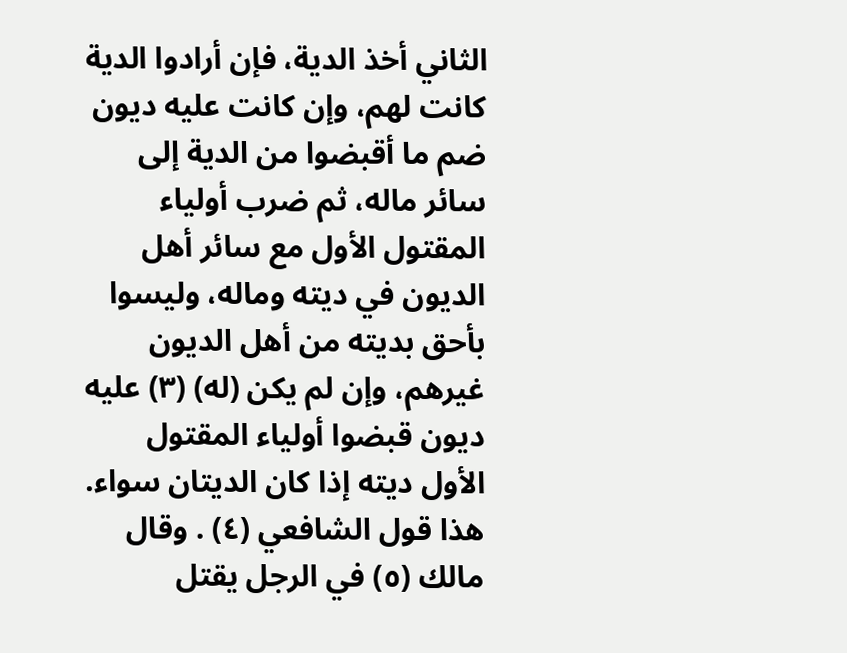الثاني أخذ الدية، فإن أرادوا الدية كانت لهم، وإن كانت عليه ديون ضم ما أقبضوا من الدية إلى سائر ماله، ثم ضرب أولياء المقتول الأول مع سائر أهل الديون في ديته وماله، وليسوا بأحق بديته من أهل الديون غيرهم، وإن لم يكن (له) (٣) عليه ديون قبضوا أولياء المقتول الأول ديته إذا كان الديتان سواء.
هذا قول الشافعي (٤) . وقال مالك (٥) في الرجل يقتل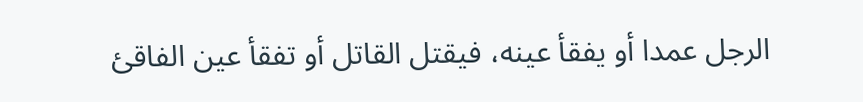الرجل عمدا أو يفقأ عينه، فيقتل القاتل أو تفقأ عين الفاقئ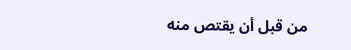من قبل أن يقتص منه